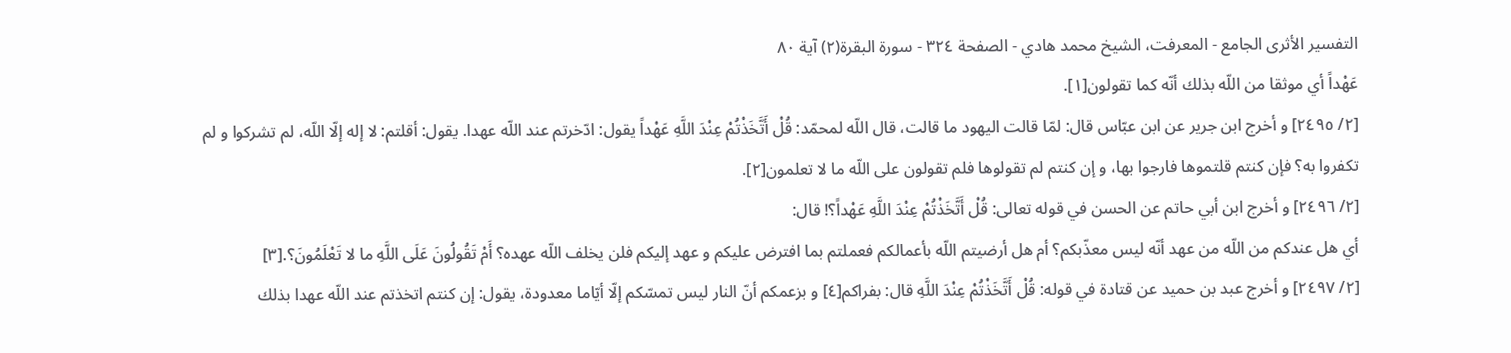التفسير الأثرى الجامع - المعرفت، الشيخ محمد هادي - الصفحة ٣٢٤ - سورة البقرة(٢) آية ٨٠
عَهْداً أي موثقا من اللّه بذلك أنّه كما تقولون[١].
[٢/ ٢٤٩٥] و أخرج ابن جرير عن ابن عبّاس قال: لمّا قالت اليهود ما قالت، قال اللّه لمحمّد: قُلْ أَتَّخَذْتُمْ عِنْدَ اللَّهِ عَهْداً يقول: ادّخرتم عند اللّه عهدا. يقول: أقلتم: لا إله إلّا اللّه، لم تشركوا و لم تكفروا به؟ فإن كنتم قلتموها فارجوا بها، و إن كنتم لم تقولوها فلم تقولون على اللّه ما لا تعلمون[٢].
[٢/ ٢٤٩٦] و أخرج ابن أبي حاتم عن الحسن في قوله تعالى: قُلْ أَتَّخَذْتُمْ عِنْدَ اللَّهِ عَهْداً؟! قال:
أي هل عندكم من اللّه من عهد أنّه ليس معذّبكم؟ أم هل أرضيتم اللّه بأعمالكم فعملتم بما افترض عليكم و عهد إليكم فلن يخلف اللّه عهده؟ أَمْ تَقُولُونَ عَلَى اللَّهِ ما لا تَعْلَمُونَ؟.[٣]
[٢/ ٢٤٩٧] و أخرج عبد بن حميد عن قتادة في قوله: قُلْ أَتَّخَذْتُمْ عِنْدَ اللَّهِ قال: بفراكم[٤] و بزعمكم أنّ النار ليس تمسّكم إلّا أيّاما معدودة، يقول: إن كنتم اتخذتم عند اللّه عهدا بذلك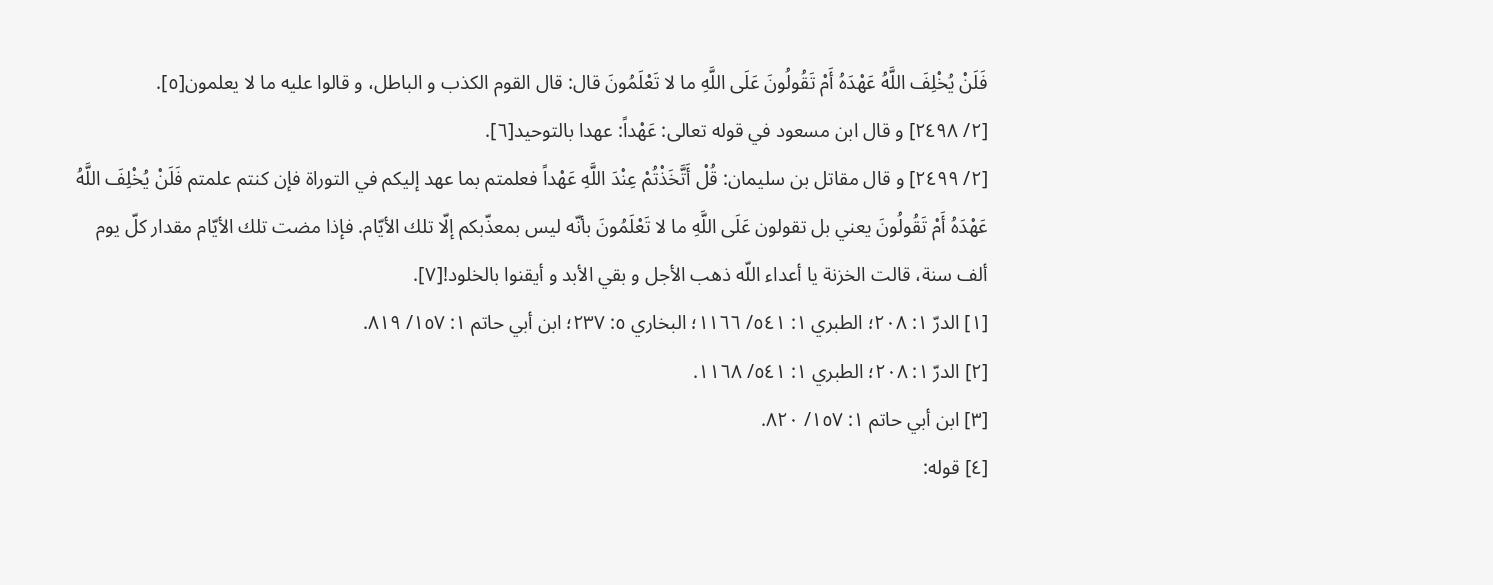فَلَنْ يُخْلِفَ اللَّهُ عَهْدَهُ أَمْ تَقُولُونَ عَلَى اللَّهِ ما لا تَعْلَمُونَ قال: قال القوم الكذب و الباطل، و قالوا عليه ما لا يعلمون[٥].
[٢/ ٢٤٩٨] و قال ابن مسعود في قوله تعالى: عَهْداً: عهدا بالتوحيد[٦].
[٢/ ٢٤٩٩] و قال مقاتل بن سليمان: قُلْ أَتَّخَذْتُمْ عِنْدَ اللَّهِ عَهْداً فعلمتم بما عهد إليكم في التوراة فإن كنتم علمتم فَلَنْ يُخْلِفَ اللَّهُ عَهْدَهُ أَمْ تَقُولُونَ يعني بل تقولون عَلَى اللَّهِ ما لا تَعْلَمُونَ بأنّه ليس بمعذّبكم إلّا تلك الأيّام. فإذا مضت تلك الأيّام مقدار كلّ يوم ألف سنة، قالت الخزنة يا أعداء اللّه ذهب الأجل و بقي الأبد و أيقنوا بالخلود![٧].
[١] الدرّ ١: ٢٠٨؛ الطبري ١: ٥٤١/ ١١٦٦؛ البخاري ٥: ٢٣٧؛ ابن أبي حاتم ١: ١٥٧/ ٨١٩.
[٢] الدرّ ١: ٢٠٨؛ الطبري ١: ٥٤١/ ١١٦٨.
[٣] ابن أبي حاتم ١: ١٥٧/ ٨٢٠.
[٤] قوله: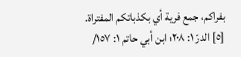بفراكم، جمع فرية أي بكذباتكم المفتراة.
[٥] الدرّ ١: ٢٠٨؛ ابن أبي حاتم ١: ١٥٧/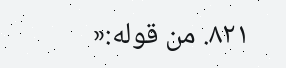٨٢١. من قوله:«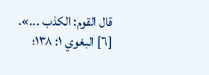قال القوم: الكذب ...».
[٦] البغوي ١: ١٣٨؛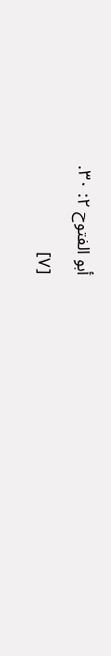أبو الفتوح ٢: ٣٠.
[٧]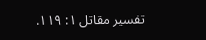تفسير مقاتل ١: ١١٩.